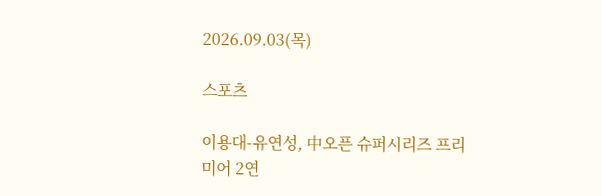2026.09.03(목)

스포츠

이용대-유연성, 中오픈 슈퍼시리즈 프리미어 2연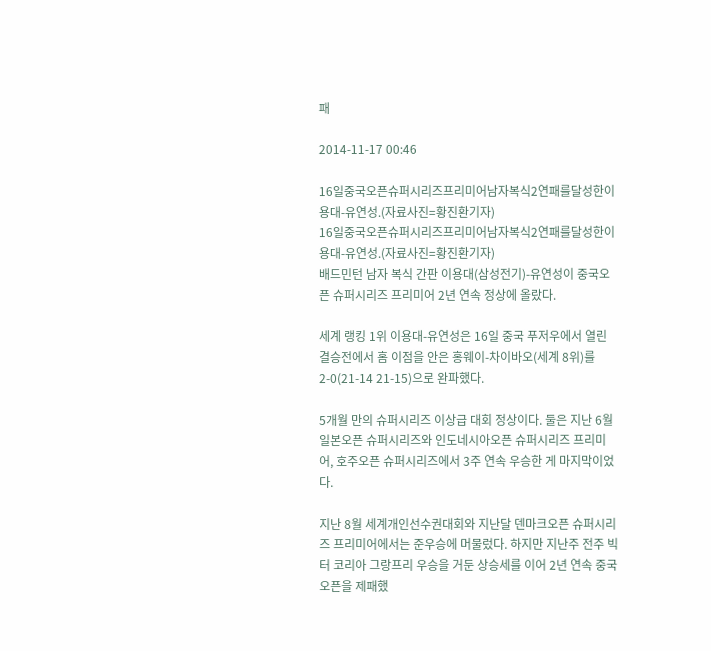패

2014-11-17 00:46

16일중국오픈슈퍼시리즈프리미어남자복식2연패를달성한이용대-유연성.(자료사진=황진환기자)
16일중국오픈슈퍼시리즈프리미어남자복식2연패를달성한이용대-유연성.(자료사진=황진환기자)
배드민턴 남자 복식 간판 이용대(삼성전기)-유연성이 중국오픈 슈퍼시리즈 프리미어 2년 연속 정상에 올랐다.

세계 랭킹 1위 이용대-유연성은 16일 중국 푸저우에서 열린 결승전에서 홈 이점을 안은 홍웨이-차이바오(세계 8위)를 2-0(21-14 21-15)으로 완파했다.

5개월 만의 슈퍼시리즈 이상급 대회 정상이다. 둘은 지난 6월 일본오픈 슈퍼시리즈와 인도네시아오픈 슈퍼시리즈 프리미어, 호주오픈 슈퍼시리즈에서 3주 연속 우승한 게 마지막이었다.

지난 8월 세계개인선수권대회와 지난달 덴마크오픈 슈퍼시리즈 프리미어에서는 준우승에 머물렀다. 하지만 지난주 전주 빅터 코리아 그랑프리 우승을 거둔 상승세를 이어 2년 연속 중국 오픈을 제패했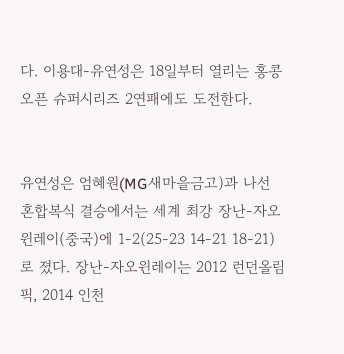다. 이용대-유연성은 18일부터 열리는 홍콩오픈 슈퍼시리즈 2연패에도 도전한다.


유연성은 엄혜원(MG새마을금고)과 나선 혼합복식 결승에서는 세계 최강 장난-자오윈레이(중국)에 1-2(25-23 14-21 18-21)로 졌다. 장난-자오윈레이는 2012 런던올림픽, 2014 인천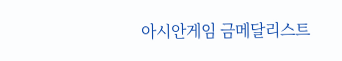아시안게임 금메달리스트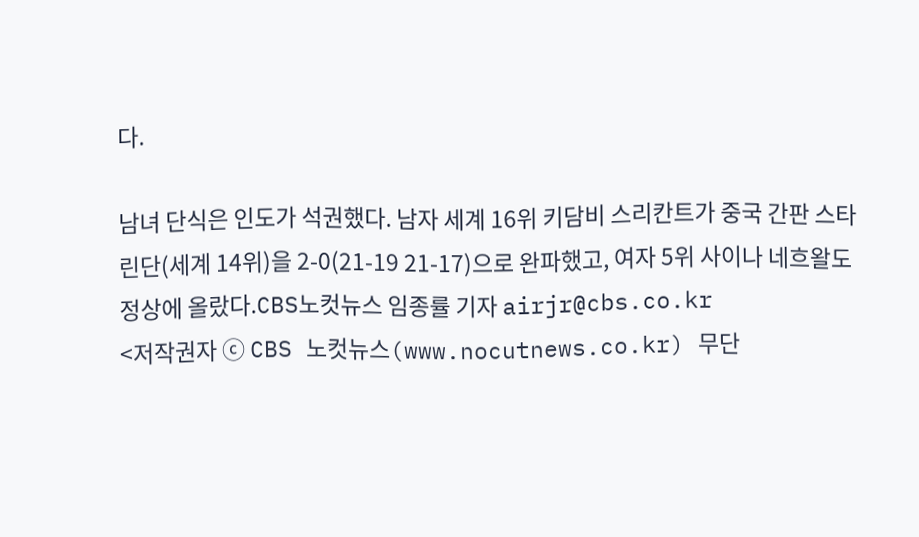다.

남녀 단식은 인도가 석권했다. 남자 세계 16위 키담비 스리칸트가 중국 간판 스타 린단(세계 14위)을 2-0(21-19 21-17)으로 완파했고, 여자 5위 사이나 네흐왈도 정상에 올랐다.CBS노컷뉴스 임종률 기자 airjr@cbs.co.kr
<저작권자 ⓒ CBS 노컷뉴스(www.nocutnews.co.kr) 무단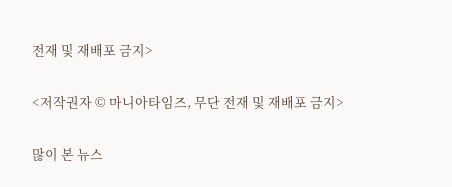전재 및 재배포 금지>

<저작권자 © 마니아타임즈, 무단 전재 및 재배포 금지>

많이 본 뉴스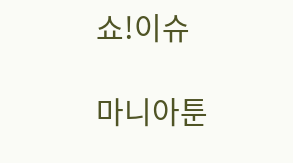쇼!이슈

마니아툰